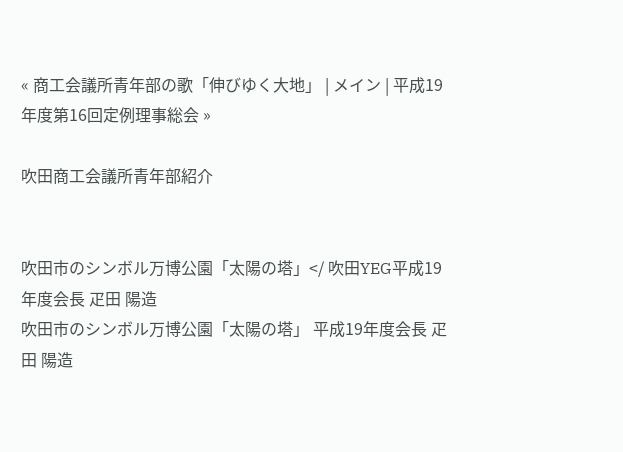« 商工会議所青年部の歌「伸びゆく大地」 | メイン | 平成19年度第16回定例理事総会 »

吹田商工会議所青年部紹介


吹田市のシンボル万博公園「太陽の塔」</ 吹田YEG平成19年度会長 疋田 陽造
吹田市のシンボル万博公園「太陽の塔」 平成19年度会長 疋田 陽造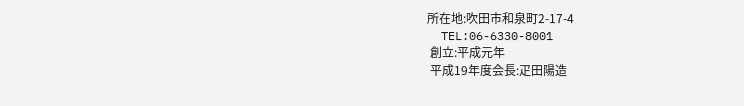所在地:吹田市和泉町2-17-4
  TEL:06-6330-8001
 創立:平成元年
 平成19年度会長:疋田陽造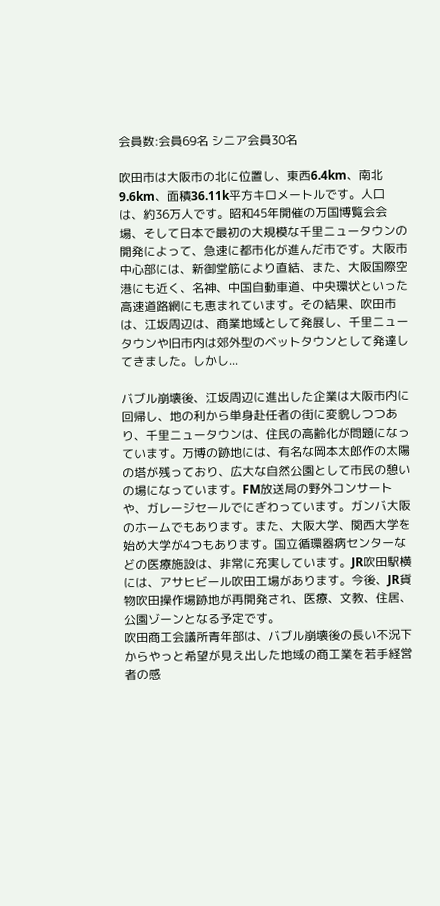会員数:会員69名 シニア会員30名

吹田市は大阪市の北に位置し、東西6.4km、南北9.6km、面積36.11k平方キロメートルです。人口は、約36万人です。昭和45年開催の万国博覧会会場、そして日本で最初の大規模な千里ニュータウンの開発によって、急速に都市化が進んだ市です。大阪市中心部には、新御堂筋により直結、また、大阪国際空港にも近く、名神、中国自動車道、中央環状といった高速道路網にも恵まれています。その結果、吹田市は、江坂周辺は、商業地域として発展し、千里ニュータウンや旧市内は郊外型のベットタウンとして発達してきました。しかし...

バブル崩壊後、江坂周辺に進出した企業は大阪市内に回帰し、地の利から単身赴任者の街に変貌しつつあり、千里ニュータウンは、住民の高齢化が問題になっています。万博の跡地には、有名な岡本太郎作の太陽の塔が残っており、広大な自然公園として市民の憩いの場になっています。FM放送局の野外コンサートや、ガレージセールでにぎわっています。ガンバ大阪のホームでもあります。また、大阪大学、関西大学を始め大学が4つもあります。国立循環器病センターなどの医療施設は、非常に充実しています。JR吹田駅横には、アサヒビール吹田工場があります。今後、JR貨物吹田操作場跡地が再開発され、医療、文教、住居、公園ゾーンとなる予定です。
吹田商工会議所青年部は、バブル崩壊後の長い不況下からやっと希望が見え出した地域の商工業を若手経営者の感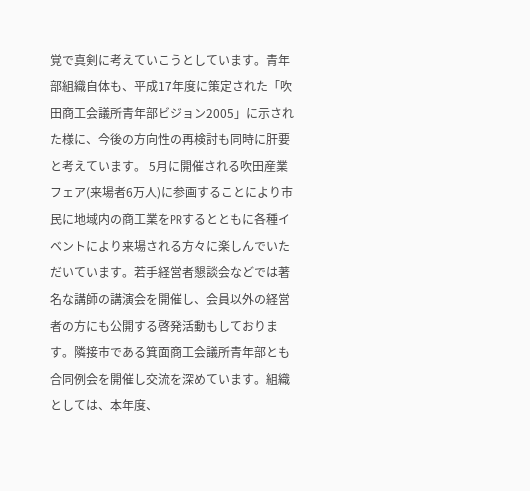覚で真剣に考えていこうとしています。青年部組織自体も、平成17年度に策定された「吹田商工会議所青年部ビジョン2005」に示された様に、今後の方向性の再検討も同時に肝要と考えています。 5月に開催される吹田産業フェア(来場者6万人)に参画することにより市民に地域内の商工業をPRするとともに各種イベントにより来場される方々に楽しんでいただいています。若手経営者懇談会などでは著名な講師の講演会を開催し、会員以外の経営者の方にも公開する啓発活動もしております。隣接市である箕面商工会議所青年部とも合同例会を開催し交流を深めています。組織としては、本年度、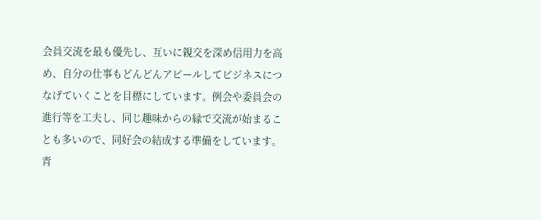会員交流を最も優先し、互いに親交を深め信用力を高め、自分の仕事もどんどんアピールしてビジネスにつなげていくことを目標にしています。例会や委員会の進行等を工夫し、同じ趣味からの縁で交流が始まることも多いので、同好会の結成する準備をしています。 青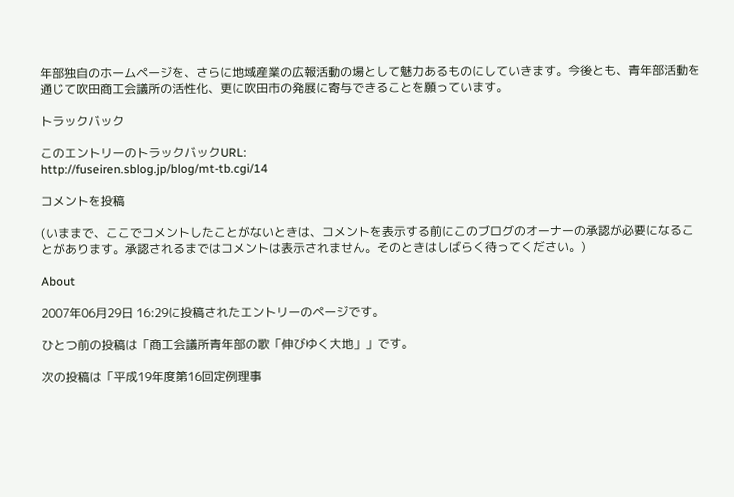年部独自のホームページを、さらに地域産業の広報活動の場として魅力あるものにしていきます。今後とも、青年部活動を通じて吹田商工会議所の活性化、更に吹田市の発展に寄与できることを願っています。

トラックバック

このエントリーのトラックバックURL:
http://fuseiren.sblog.jp/blog/mt-tb.cgi/14

コメントを投稿

(いままで、ここでコメントしたことがないときは、コメントを表示する前にこのブログのオーナーの承認が必要になることがあります。承認されるまではコメントは表示されません。そのときはしばらく待ってください。)

About

2007年06月29日 16:29に投稿されたエントリーのページです。

ひとつ前の投稿は「商工会議所青年部の歌「伸びゆく大地」」です。

次の投稿は「平成19年度第16回定例理事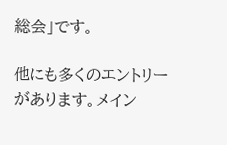総会」です。

他にも多くのエントリーがあります。メイン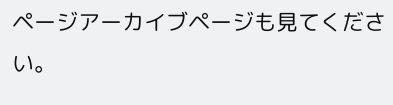ページアーカイブページも見てください。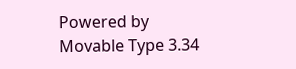Powered by
Movable Type 3.34